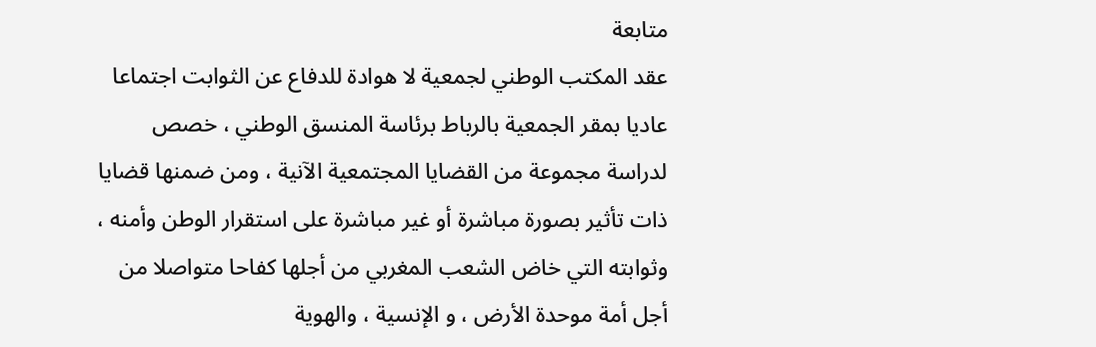متابعة
عقد المكتب الوطني لجمعية لا هوادة للدفاع عن الثوابت اجتماعا عاديا بمقر الجمعية بالرباط برئاسة المنسق الوطني ، خصص لدراسة مجموعة من القضايا المجتمعية الآنية ، ومن ضمنها قضايا ذات تأثير بصورة مباشرة أو غير مباشرة على استقرار الوطن وأمنه ، وثوابته التي خاض الشعب المغربي من أجلها كفاحا متواصلا من أجل أمة موحدة الأرض ، و الإنسية ، والهوية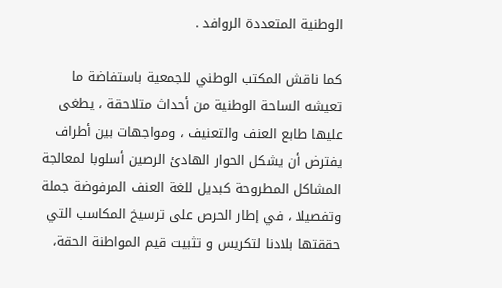الوطنية المتعددة الروافد .

كما ناقش المكتب الوطني للجمعية باستفاضة ما تعيشه الساحة الوطنية من أحداث متلاحقة ، يطغى عليها طابع العنف والتعنيف ، ومواجهات بين أطراف يفترض أن يشكل الحوار الهادئ الرصين أسلوبا لمعالجة المشاكل المطروحة كبديل للغة العنف المرفوضة جملة وتفصيلا ، في إطار الحرص على ترسيخ المكاسب التي حققتها بلادنا لتكريس و تثبيت قيم المواطنة الحقة،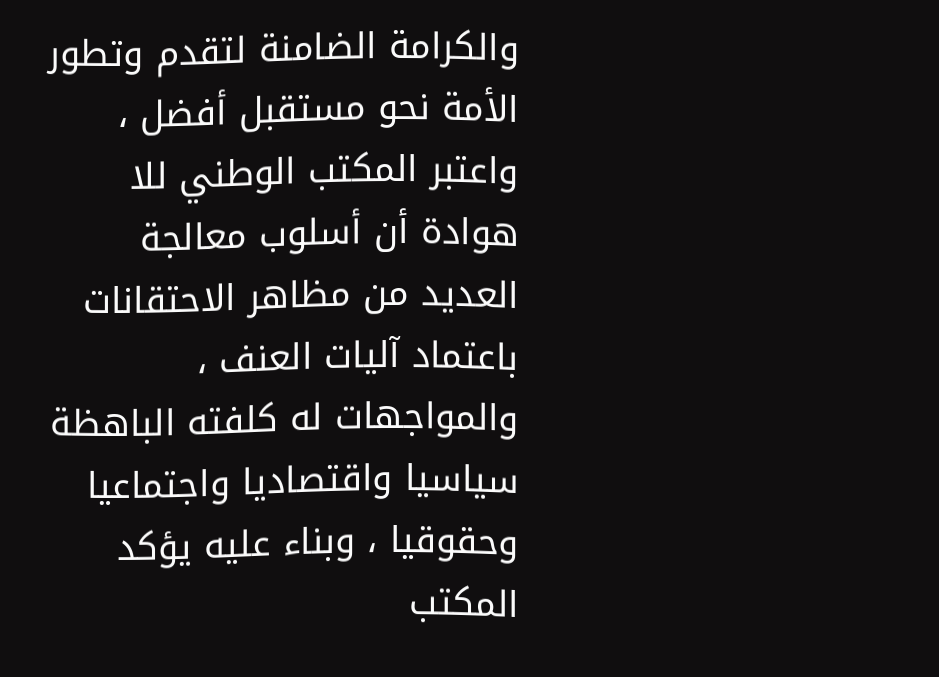والكرامة الضامنة لتقدم وتطور الأمة نحو مستقبل أفضل ، واعتبر المكتب الوطني للا هوادة أن أسلوب معالجة العديد من مظاهر الاحتقانات باعتماد آليات العنف ، والمواجهات له كلفته الباهظة سياسيا واقتصاديا واجتماعيا وحقوقيا ، وبناء عليه يؤكد المكتب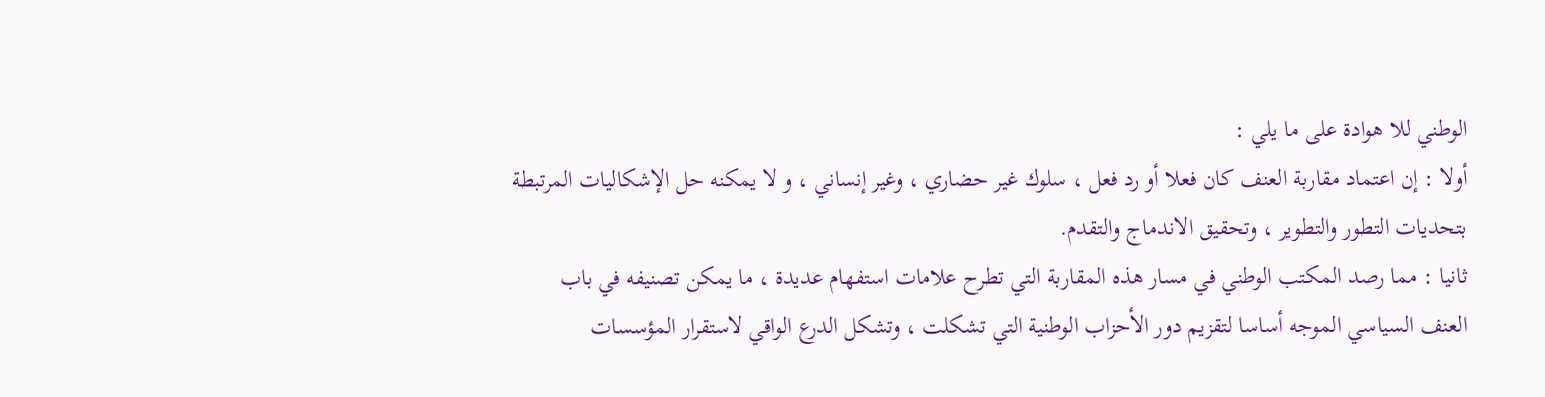الوطني للا هوادة على ما يلي :
أولا : إن اعتماد مقاربة العنف كان فعلا أو رد فعل ، سلوك غير حضاري ، وغير إنساني ، و لا يمكنه حل الإشكاليات المرتبطة بتحديات التطور والتطوير ، وتحقيق الاندماج والتقدم.
ثانيا : مما رصد المكتب الوطني في مسار هذه المقاربة التي تطرح علامات استفهام عديدة ، ما يمكن تصنيفه في باب العنف السياسي الموجه أساسا لتقزيم دور الأحزاب الوطنية التي تشكلت ، وتشكل الدرع الواقي لاستقرار المؤسسات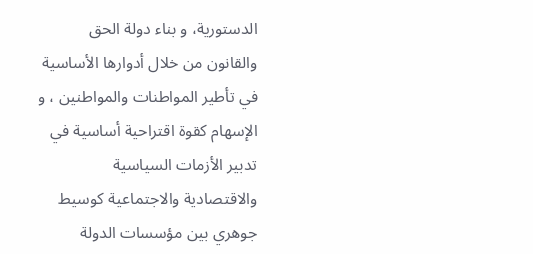الدستورية، و بناء دولة الحق والقانون من خلال أدوارها الأساسية في تأطير المواطنات والمواطنين ، و الإسهام كقوة اقتراحية أساسية في تدبير الأزمات السياسية والاقتصادية والاجتماعية كوسيط جوهري بين مؤسسات الدولة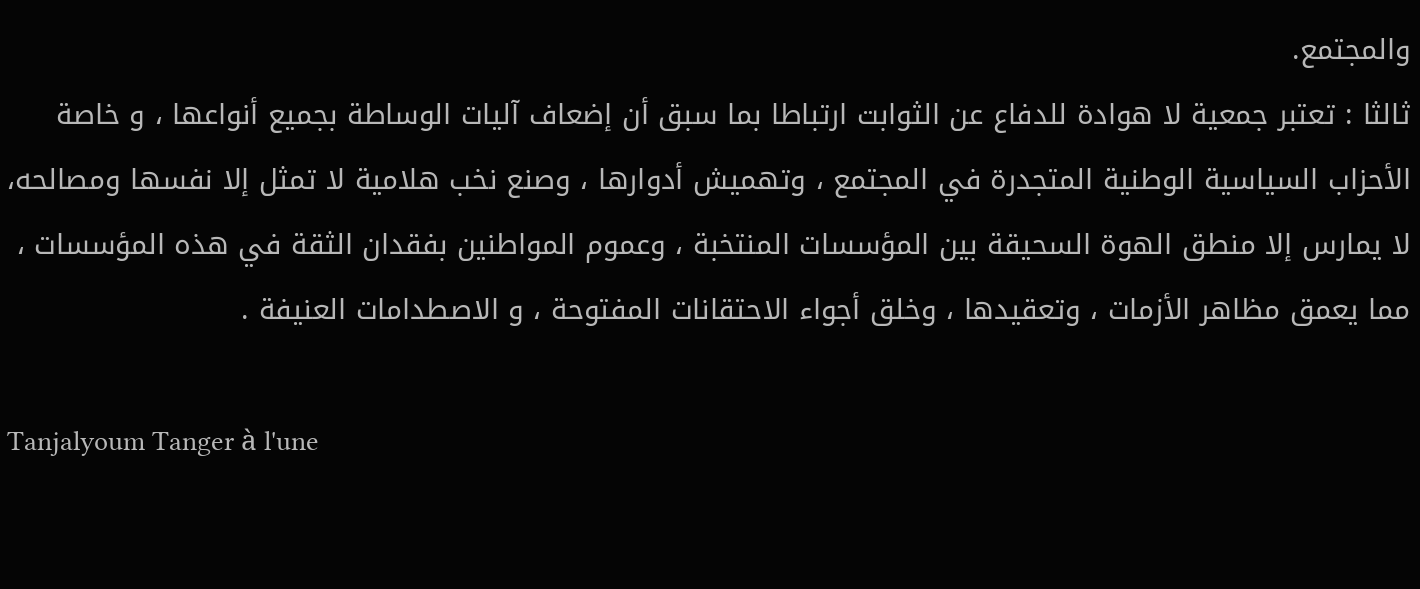والمجتمع.
ثالثا : تعتبر جمعية لا هوادة للدفاع عن الثوابت ارتباطا بما سبق أن إضعاف آليات الوساطة بجميع أنواعها ، و خاصة الأحزاب السياسية الوطنية المتجدرة في المجتمع ، وتهميش أدوارها ، وصنع نخب هلامية لا تمثل إلا نفسها ومصالحه، لا يمارس إلا منطق الهوة السحيقة بين المؤسسات المنتخبة ، وعموم المواطنين بفقدان الثقة في هذه المؤسسات ، مما يعمق مظاهر الأزمات ، وتعقيدها ، وخلق أجواء الاحتقانات المفتوحة ، و الاصطدامات العنيفة .

Tanjalyoum Tanger à l'une